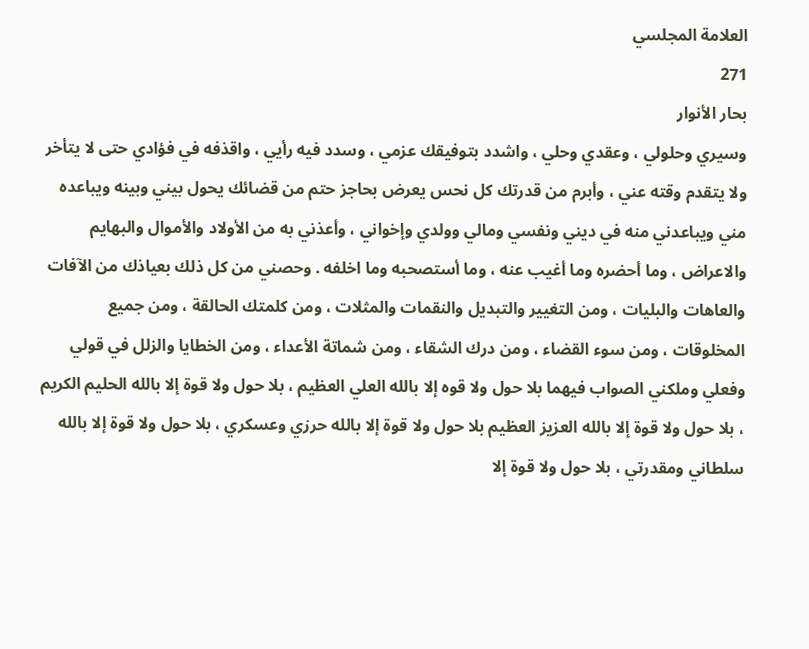العلامة المجلسي
271
بحار الأنوار
وسيري وحلولي ، وعقدي وحلي ، واشدد بتوفيقك عزمي ، وسدد فيه رأيي ، واقذفه في فؤادي حتى لا يتأخر ولا يتقدم وقته عني ، وأبرم من قدرتك كل نحس يعرض بحاجز حتم من قضائك يحول بيني وبينه ويباعده مني ويباعدني منه في ديني ونفسي ومالي وولدي وإخواني ، وأعذني به من الأولاد والأموال والبهايم والاعراض ، وما أحضره وما أغيب عنه ، وما أستصحبه وما اخلفه . وحصني من كل ذلك بعياذك من الآفات والعاهات والبليات ، ومن التغيير والتبديل والنقمات والمثلات ، ومن كلمتك الحالقة ، ومن جميع المخلوقات ، ومن سوء القضاء ، ومن درك الشقاء ، ومن شماتة الأعداء ، ومن الخطايا والزلل في قولي وفعلي وملكني الصواب فيهما بلا حول ولا قوه إلا بالله العلي العظيم ، بلا حول ولا قوة إلا بالله الحليم الكريم ، بلا حول ولا قوة إلا بالله العزيز العظيم بلا حول ولا قوة إلا بالله حرزي وعسكري ، بلا حول ولا قوة إلا بالله سلطاني ومقدرتي ، بلا حول ولا قوة إلا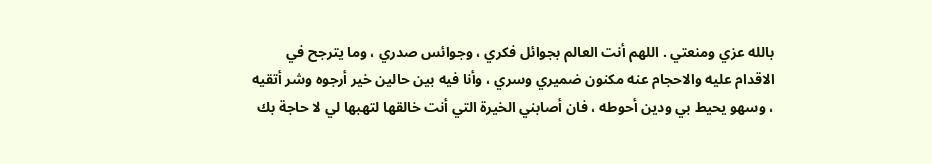بالله عزي ومنعتي . اللهم أنت العالم بجوائل فكري ، وجوائس صدري ، وما يترجح في الاقدام عليه والاحجام عنه مكنون ضميري وسري ، وأنا فيه بين حالين خير أرجوه وشر أتقيه ، وسهو يحيط بي ودين أحوطه ، فان أصابني الخيرة التي أنت خالقها لتهبها لي لا حاجة بك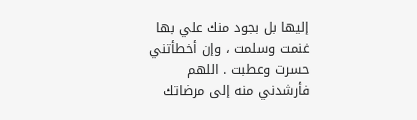إليها بل بجود منك علي بها غنمت وسلمت ، وإن أخطأتني حسرت وعطبت . اللهم فأرشدني منه إلى مرضاتك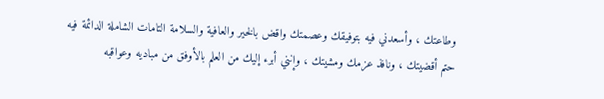وطاعتك ، وأسعدني فيه بتوفيقك وعصمتك واقض بالخير والعافية والسلامة التامات الشاملة الدائمة فيه حتم أقضيتك ، ونافذ عزمك ومشيتك ، وإنني أبرء إليك من العلم بالأوفق من مباديه وعواقبه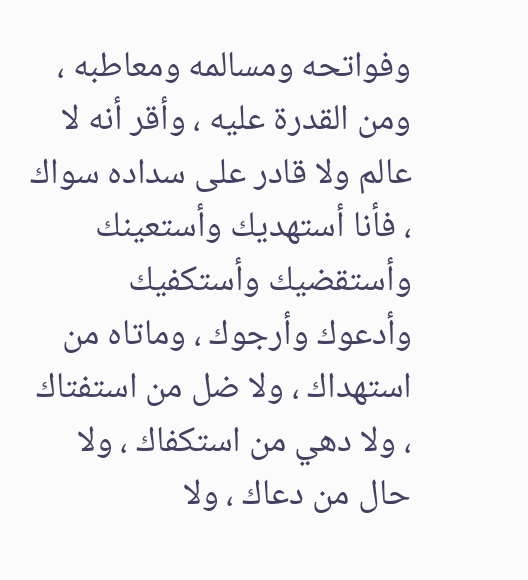وفواتحه ومسالمه ومعاطبه ، ومن القدرة عليه ، وأقر أنه لا عالم ولا قادر على سداده سواك ، فأنا أستهديك وأستعينك وأستقضيك وأستكفيك وأدعوك وأرجوك ، وماتاه من استهداك ، ولا ضل من استفتاك ، ولا دهي من استكفاك ، ولا حال من دعاك ، ولا